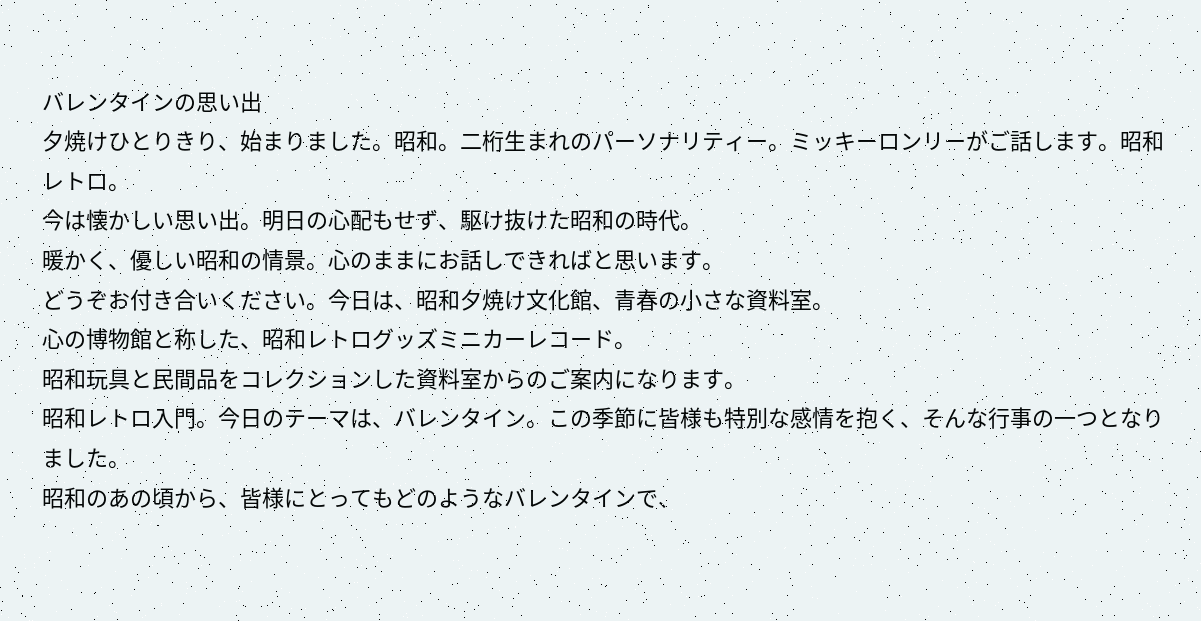バレンタインの思い出
夕焼けひとりきり、始まりました。昭和。二桁生まれのパーソナリティー。ミッキーロンリーがご話します。昭和レトロ。
今は懐かしい思い出。明日の心配もせず、駆け抜けた昭和の時代。
暖かく、優しい昭和の情景。心のままにお話しできればと思います。
どうぞお付き合いください。今日は、昭和夕焼け文化館、青春の小さな資料室。
心の博物館と称した、昭和レトログッズミニカーレコード。
昭和玩具と民間品をコレクションした資料室からのご案内になります。
昭和レトロ入門。今日のテーマは、バレンタイン。この季節に皆様も特別な感情を抱く、そんな行事の一つとなりました。
昭和のあの頃から、皆様にとってもどのようなバレンタインで、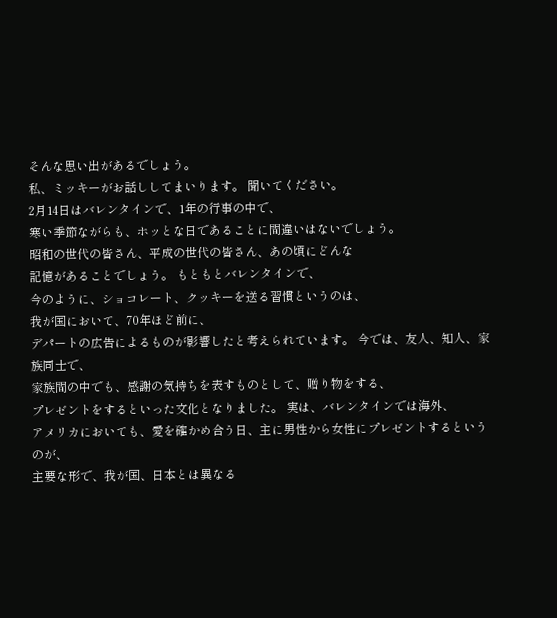そんな思い出があるでしょう。
私、ミッキーがお話ししてまいります。 聞いてください。
2月14日はバレンタインで、1年の行事の中で、
寒い季節ながらも、ホッとな日であることに間違いはないでしょう。
昭和の世代の皆さん、平成の世代の皆さん、あの頃にどんな
記憶があることでしょう。 もともとバレンタインで、
今のように、ショコレート、クッキーを送る習慣というのは、
我が国において、70年ほど前に、
デパートの広告によるものが影響したと考えられています。 今では、友人、知人、家族同士で、
家族間の中でも、感謝の気持ちを表すものとして、贈り物をする、
プレゼントをするといった文化となりました。 実は、バレンタインでは海外、
アメリカにおいても、愛を確かめ合う日、主に男性から女性にプレゼントするというのが、
主要な形で、我が国、日本とは異なる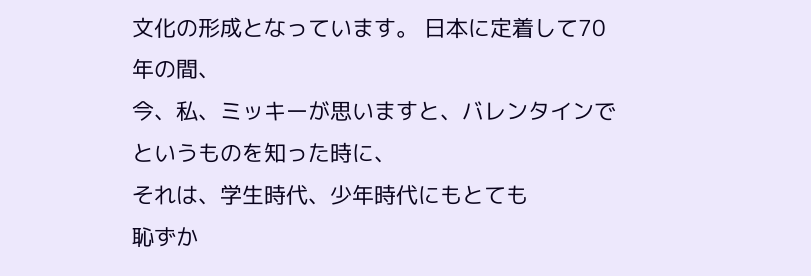文化の形成となっています。 日本に定着して70年の間、
今、私、ミッキーが思いますと、バレンタインでというものを知った時に、
それは、学生時代、少年時代にもとても
恥ずか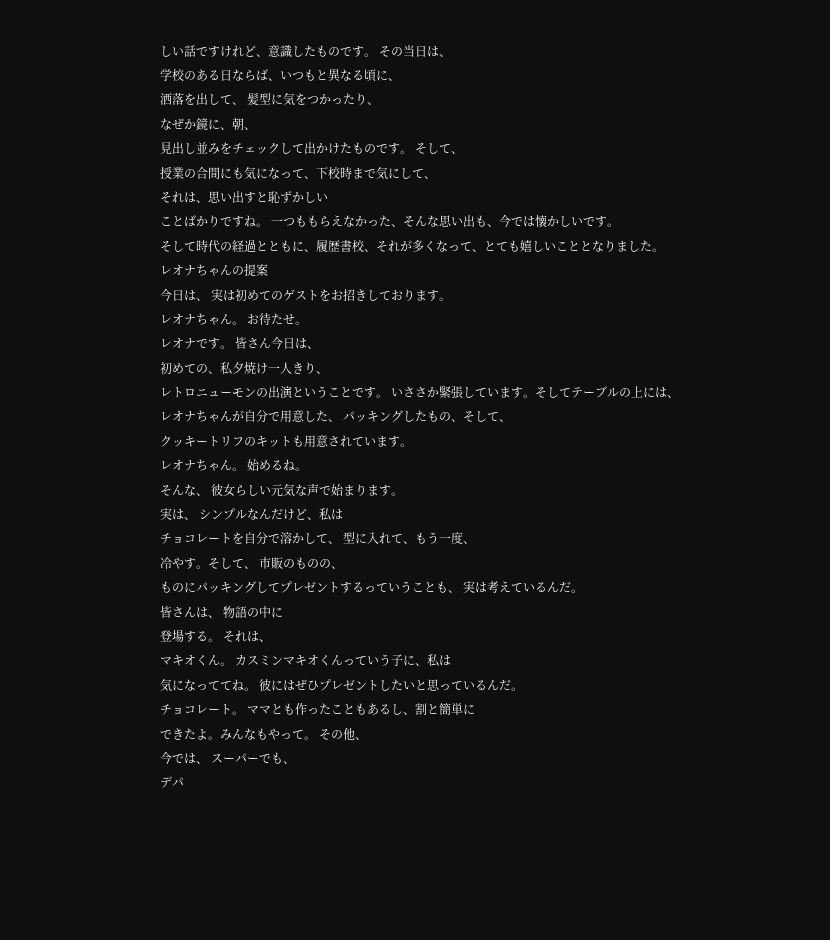しい話ですけれど、意識したものです。 その当日は、
学校のある日ならば、いつもと異なる頃に、
洒落を出して、 髪型に気をつかったり、
なぜか鏡に、朝、
見出し並みをチェックして出かけたものです。 そして、
授業の合間にも気になって、下校時まで気にして、
それは、思い出すと恥ずかしい
ことばかりですね。 一つももらえなかった、そんな思い出も、今では懐かしいです。
そして時代の経過とともに、履歴書校、それが多くなって、とても嬉しいこととなりました。
レオナちゃんの提案
今日は、 実は初めてのゲストをお招きしております。
レオナちゃん。 お待たせ。
レオナです。 皆さん今日は、
初めての、私夕焼け一人きり、
レトロニューモンの出演ということです。 いささか緊張しています。そしてテーブルの上には、
レオナちゃんが自分で用意した、 パッキングしたもの、そして、
クッキートリフのキットも用意されています。
レオナちゃん。 始めるね。
そんな、 彼女らしい元気な声で始まります。
実は、 シンプルなんだけど、私は
チョコレートを自分で溶かして、 型に入れて、もう一度、
冷やす。そして、 市販のものの、
ものにパッキングしてプレゼントするっていうことも、 実は考えているんだ。
皆さんは、 物語の中に
登場する。 それは、
マキオくん。 カスミンマキオくんっていう子に、私は
気になっててね。 彼にはぜひプレゼントしたいと思っているんだ。
チョコレート。 ママとも作ったこともあるし、割と簡単に
できたよ。みんなもやって。 その他、
今では、 スーパーでも、
デパ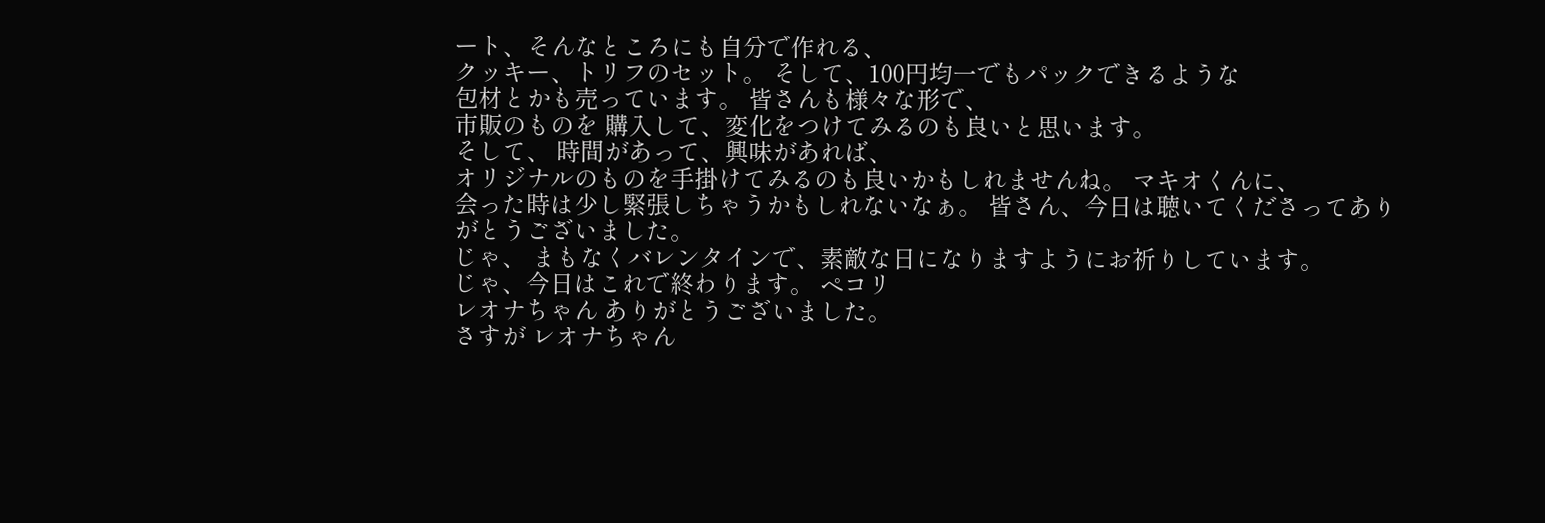ート、そんなところにも自分で作れる、
クッキー、トリフのセット。 そして、100円均一でもパックできるような
包材とかも売っています。 皆さんも様々な形で、
市販のものを 購入して、変化をつけてみるのも良いと思います。
そして、 時間があって、興味があれば、
オリジナルのものを手掛けてみるのも良いかもしれませんね。 マキオくんに、
会った時は少し緊張しちゃうかもしれないなぁ。 皆さん、今日は聴いてくださってありがとうございました。
じゃ、 まもなくバレンタインで、素敵な日になりますようにお祈りしています。
じゃ、今日はこれで終わります。 ペコリ
レオナちゃん ありがとうございました。
さすが レオナちゃん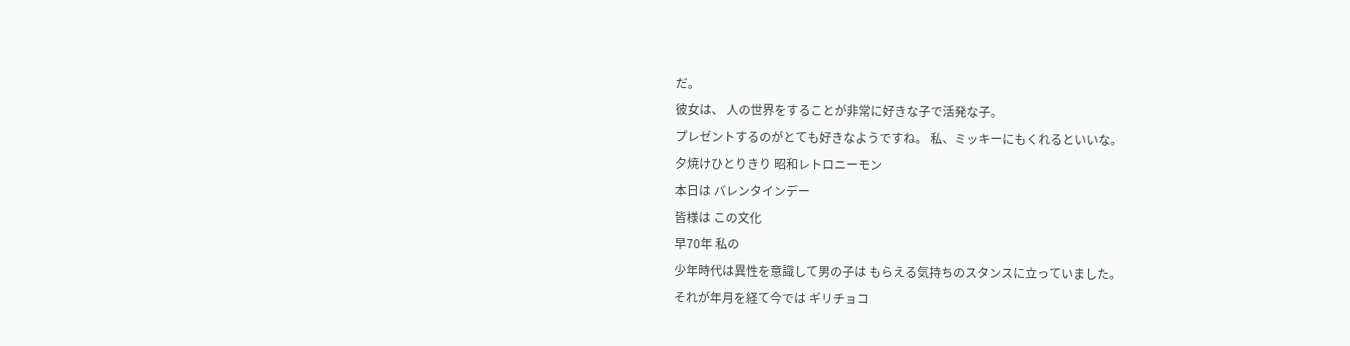だ。
彼女は、 人の世界をすることが非常に好きな子で活発な子。
プレゼントするのがとても好きなようですね。 私、ミッキーにもくれるといいな。
夕焼けひとりきり 昭和レトロニーモン
本日は バレンタインデー
皆様は この文化
早70年 私の
少年時代は異性を意識して男の子は もらえる気持ちのスタンスに立っていました。
それが年月を経て今では ギリチョコ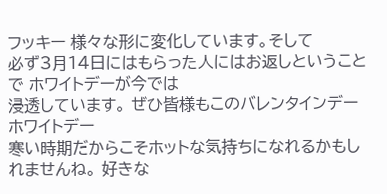フッキー 様々な形に変化しています。そして
必ず3月14日にはもらった人にはお返しということで ホワイトデーが今では
浸透しています。 ぜひ皆様もこのバレンタインデー
ホワイトデー
寒い時期だからこそホットな気持ちになれるかもしれませんね。 好きな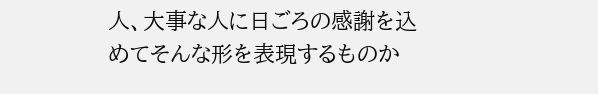人、大事な人に日ごろの感謝を込めてそんな形を表現するものか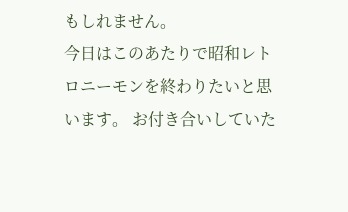もしれません。
今日はこのあたりで昭和レトロニーモンを終わりたいと思います。 お付き合いしていた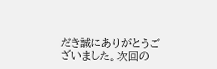だき誠にありがとうございました。次回の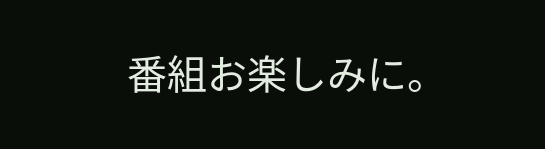番組お楽しみに。